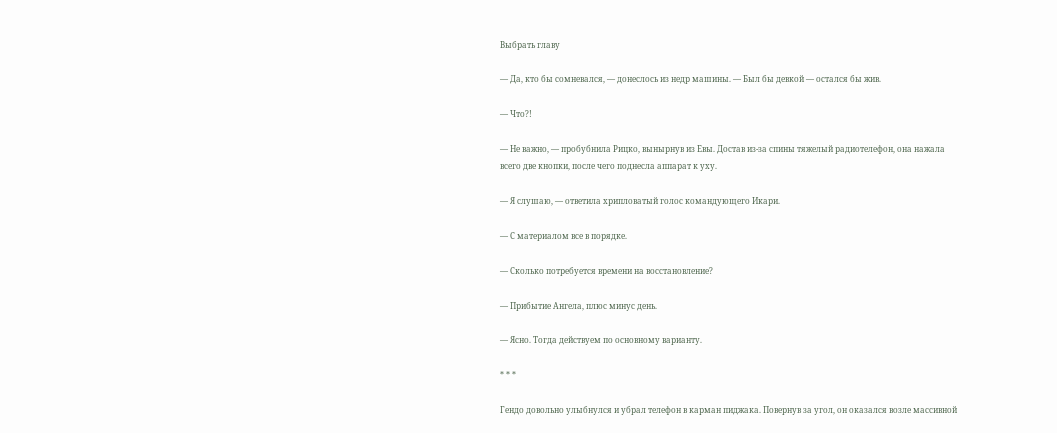Выбрать главу

— Да, кто бы сомневался, — донеслось из недр машины. — Был бы девкой — остался бы жив.

— Что?!

— Не важно, — пробубнила Рицко, вынырнув из Евы. Достав из-за спины тяжелый радиотелефон, она нажала всего две кнопки, после чего поднесла аппарат к уху.

— Я слушаю, — ответила хрипловатый голос командующего Икари.

— С материалом все в порядке.

— Сколько потребуется времени на восстановление?

— Прибытие Ангела, плюс минус день.

— Ясно. Тогда действуем по основному варианту.

* * *

Гендо довольно улыбнулся и убрал телефон в карман пиджака. Повернув за угол, он оказался возле массивной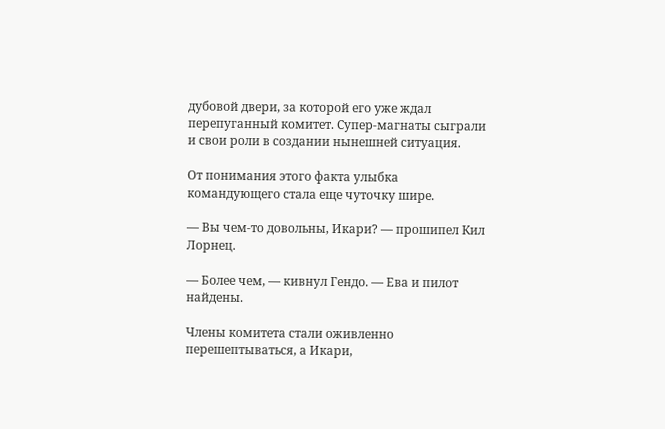дубовой двери, за которой его уже ждал перепуганный комитет. Супер-магнаты сыграли и свои роли в создании нынешней ситуация.

От понимания этого факта улыбка командующего стала еще чуточку шире.

— Вы чем-то довольны, Икари? — прошипел Кил Лорнец.

— Более чем, — кивнул Гендо. — Ева и пилот найдены.

Члены комитета стали оживленно перешептываться, а Икари,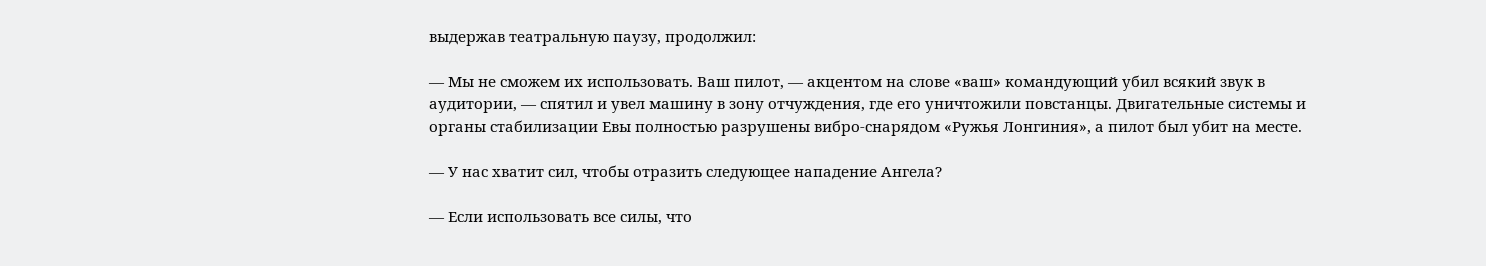выдержав театральную паузу, продолжил:

— Мы не сможем их использовать. Ваш пилот, — акцентом на слове «ваш» командующий убил всякий звук в аудитории, — спятил и увел машину в зону отчуждения, где его уничтожили повстанцы. Двигательные системы и органы стабилизации Евы полностью разрушены вибро-снарядом «Ружья Лонгиния», а пилот был убит на месте.

— У нас хватит сил, чтобы отразить следующее нападение Ангела?

— Если использовать все силы, что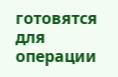готовятся для операции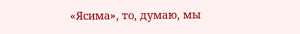«Ясима», то, думаю, мы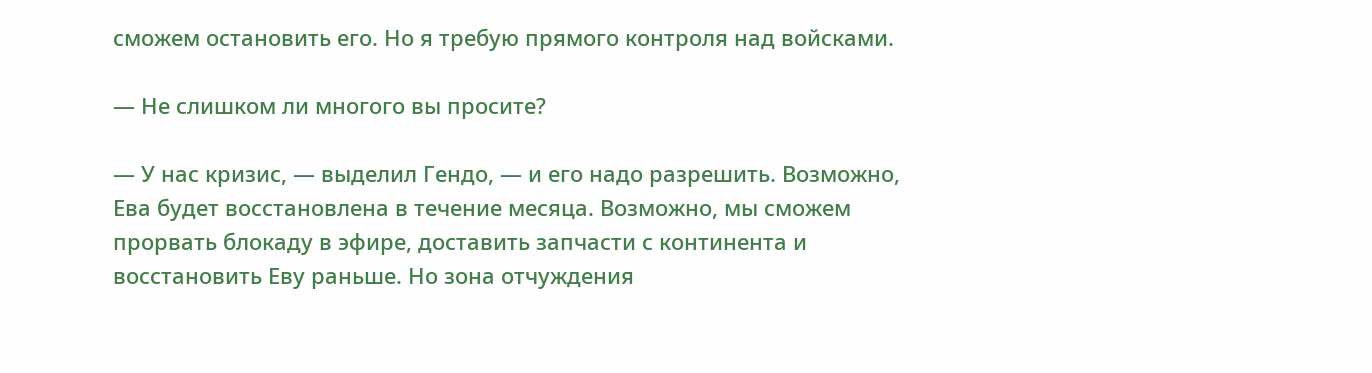сможем остановить его. Но я требую прямого контроля над войсками.

— Не слишком ли многого вы просите?

— У нас кризис, — выделил Гендо, — и его надо разрешить. Возможно, Ева будет восстановлена в течение месяца. Возможно, мы сможем прорвать блокаду в эфире, доставить запчасти с континента и восстановить Еву раньше. Но зона отчуждения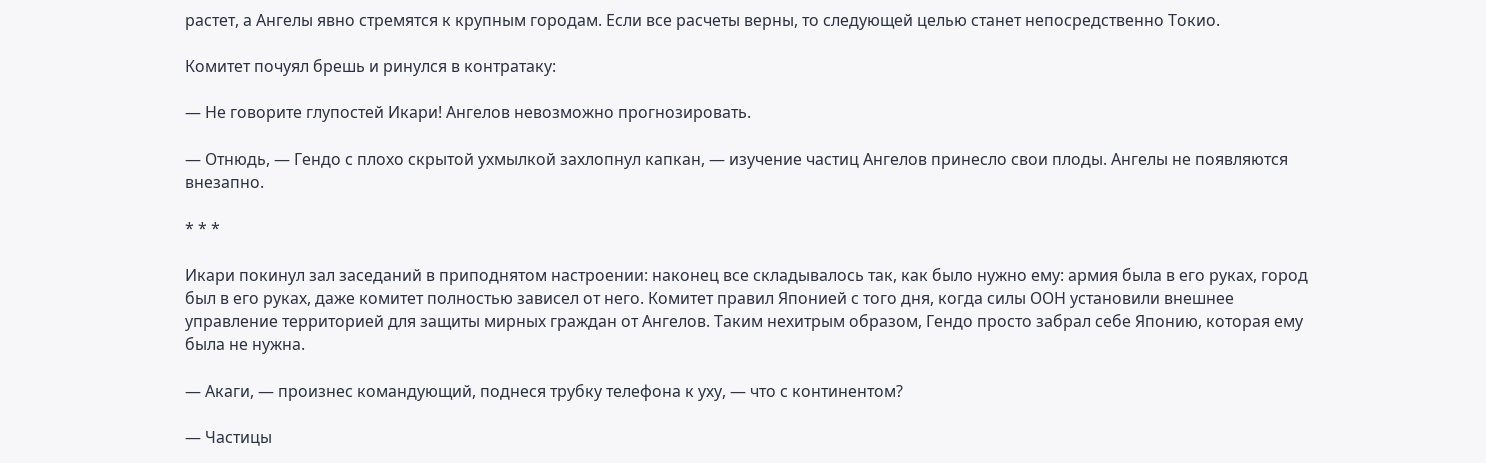растет, а Ангелы явно стремятся к крупным городам. Если все расчеты верны, то следующей целью станет непосредственно Токио.

Комитет почуял брешь и ринулся в контратаку:

— Не говорите глупостей Икари! Ангелов невозможно прогнозировать.

— Отнюдь, — Гендо с плохо скрытой ухмылкой захлопнул капкан, — изучение частиц Ангелов принесло свои плоды. Ангелы не появляются внезапно.

* * *

Икари покинул зал заседаний в приподнятом настроении: наконец все складывалось так, как было нужно ему: армия была в его руках, город был в его руках, даже комитет полностью зависел от него. Комитет правил Японией с того дня, когда силы ООН установили внешнее управление территорией для защиты мирных граждан от Ангелов. Таким нехитрым образом, Гендо просто забрал себе Японию, которая ему была не нужна.

— Акаги, — произнес командующий, поднеся трубку телефона к уху, — что с континентом?

— Частицы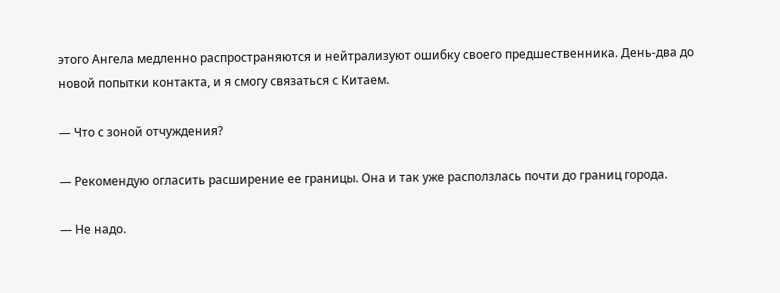этого Ангела медленно распространяются и нейтрализуют ошибку своего предшественника. День-два до новой попытки контакта, и я смогу связаться с Китаем.

— Что с зоной отчуждения?

— Рекомендую огласить расширение ее границы. Она и так уже расползлась почти до границ города.

— Не надо.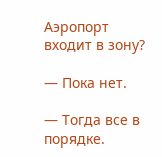Аэропорт входит в зону?

— Пока нет.

— Тогда все в порядке.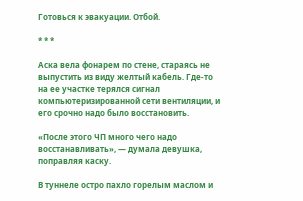Готовься к эвакуации. Отбой.

* * *

Аска вела фонарем по стене, стараясь не выпустить из виду желтый кабель. Где-то на ее участке терялся сигнал компьютеризированной сети вентиляции, и его срочно надо было восстановить.

«После этого ЧП много чего надо восстанавливать», — думала девушка, поправляя каску.

В туннеле остро пахло горелым маслом и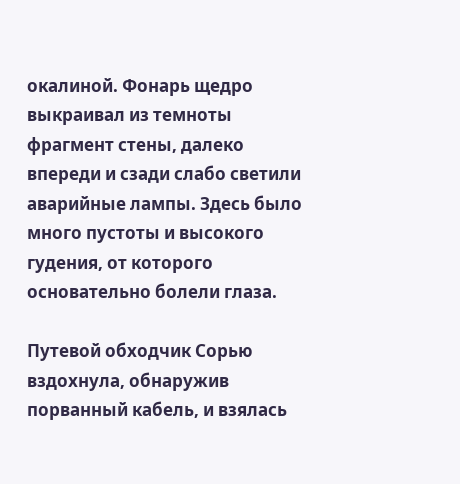окалиной. Фонарь щедро выкраивал из темноты фрагмент стены, далеко впереди и сзади слабо светили аварийные лампы. Здесь было много пустоты и высокого гудения, от которого основательно болели глаза.

Путевой обходчик Сорью вздохнула, обнаружив порванный кабель, и взялась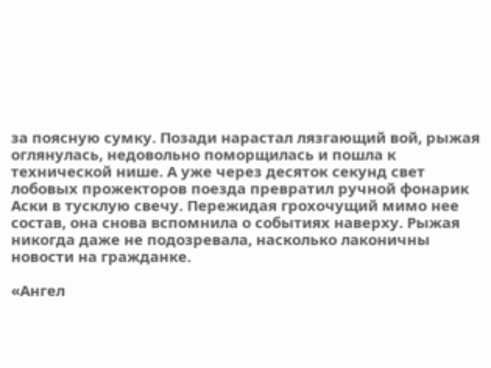за поясную сумку. Позади нарастал лязгающий вой, рыжая оглянулась, недовольно поморщилась и пошла к технической нише. А уже через десяток секунд свет лобовых прожекторов поезда превратил ручной фонарик Аски в тусклую свечу. Пережидая грохочущий мимо нее состав, она снова вспомнила о событиях наверху. Рыжая никогда даже не подозревала, насколько лаконичны новости на гражданке.

«Ангел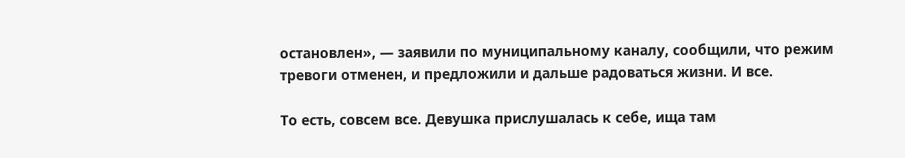остановлен», — заявили по муниципальному каналу, сообщили, что режим тревоги отменен, и предложили и дальше радоваться жизни. И все.

То есть, совсем все. Девушка прислушалась к себе, ища там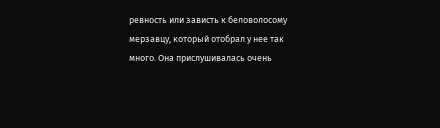ревность или зависть к беловолосому мерзавцу, который отобрал у нее так много. Она прислушивалась очень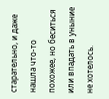старательно, и даже нашла что-то похожее, но беситься или впадать в уныние не хотелось.